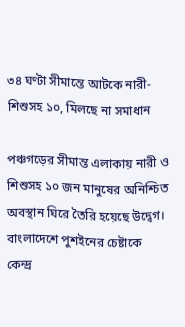৩৪ ঘণ্টা সীমান্তে আটকে নারী-শিশুসহ ১০, মিলছে না সমাধান

পঞ্চগড়ের সীমান্ত এলাকায় নারী ও শিশুসহ ১০ জন মানুষের অনিশ্চিত অবস্থান ঘিরে তৈরি হয়েছে উদ্বেগ। বাংলাদেশে পুশইনের চেষ্টাকে কেন্দ্র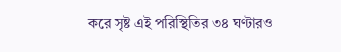করে সৃষ্ট এই পরিস্থিতির ৩৪ ঘণ্টারও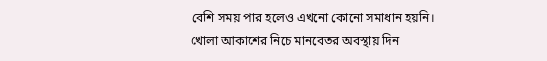বেশি সময় পার হলেও এখনো কোনো সমাধান হয়নি। খোলা আকাশের নিচে মানবেতর অবস্থায় দিন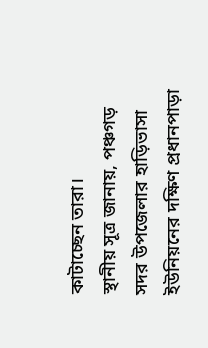কাটাচ্ছেন তারা।
স্থানীয় সূত্র জানায়, পঞ্চগড় সদর উপজেলার হাড়িভাসা ইউনিয়নের দক্ষিণ প্রধানপাড়া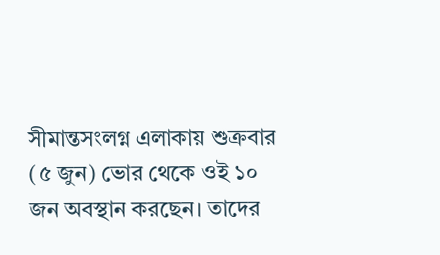সীমান্তসংলগ্ন এলাকায় শুক্রবার (৫ জুন) ভোর থেকে ওই ১০ জন অবস্থান করছেন। তাদের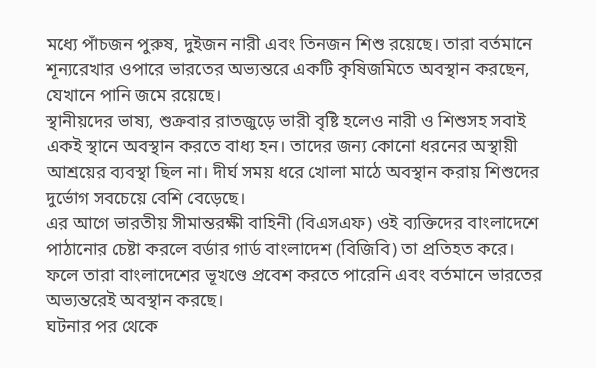মধ্যে পাঁচজন পুরুষ, দুইজন নারী এবং তিনজন শিশু রয়েছে। তারা বর্তমানে শূন্যরেখার ওপারে ভারতের অভ্যন্তরে একটি কৃষিজমিতে অবস্থান করছেন, যেখানে পানি জমে রয়েছে।
স্থানীয়দের ভাষ্য, শুক্রবার রাতজুড়ে ভারী বৃষ্টি হলেও নারী ও শিশুসহ সবাই একই স্থানে অবস্থান করতে বাধ্য হন। তাদের জন্য কোনো ধরনের অস্থায়ী আশ্রয়ের ব্যবস্থা ছিল না। দীর্ঘ সময় ধরে খোলা মাঠে অবস্থান করায় শিশুদের দুর্ভোগ সবচেয়ে বেশি বেড়েছে।
এর আগে ভারতীয় সীমান্তরক্ষী বাহিনী (বিএসএফ) ওই ব্যক্তিদের বাংলাদেশে পাঠানোর চেষ্টা করলে বর্ডার গার্ড বাংলাদেশ (বিজিবি) তা প্রতিহত করে। ফলে তারা বাংলাদেশের ভূখণ্ডে প্রবেশ করতে পারেনি এবং বর্তমানে ভারতের অভ্যন্তরেই অবস্থান করছে।
ঘটনার পর থেকে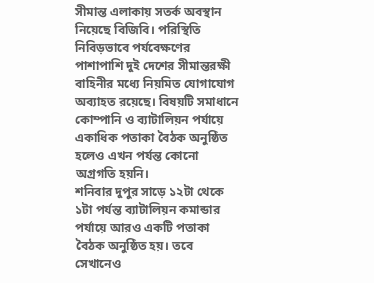সীমান্ত এলাকায় সতর্ক অবস্থান নিয়েছে বিজিবি। পরিস্থিতি নিবিড়ভাবে পর্যবেক্ষণের পাশাপাশি দুই দেশের সীমান্তরক্ষী বাহিনীর মধ্যে নিয়মিত যোগাযোগ অব্যাহত রয়েছে। বিষয়টি সমাধানে কোম্পানি ও ব্যাটালিয়ন পর্যায়ে একাধিক পতাকা বৈঠক অনুষ্ঠিত হলেও এখন পর্যন্ত কোনো অগ্রগতি হয়নি।
শনিবার দুপুর সাড়ে ১২টা থেকে ১টা পর্যন্ত ব্যাটালিয়ন কমান্ডার পর্যায়ে আরও একটি পতাকা বৈঠক অনুষ্ঠিত হয়। তবে সেখানেও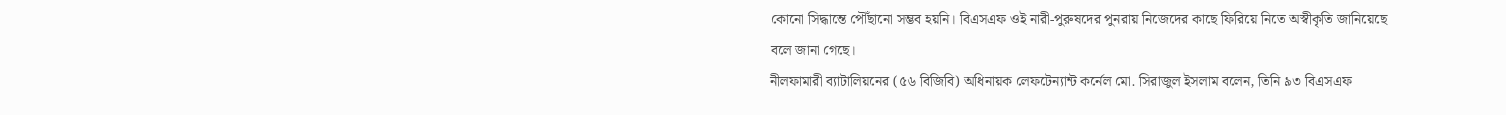কোনো সিদ্ধান্তে পৌঁছানো সম্ভব হয়নি। বিএসএফ ওই নারী-পুরুষদের পুনরায় নিজেদের কাছে ফিরিয়ে নিতে অস্বীকৃতি জানিয়েছে বলে জানা গেছে।
নীলফামারী ব্যাটালিয়নের (৫৬ বিজিবি) অধিনায়ক লেফটেন্যান্ট কর্নেল মো. সিরাজুল ইসলাম বলেন, তিনি ৯৩ বিএসএফ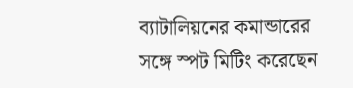ব্যাটালিয়নের কমান্ডারের সঙ্গে স্পট মিটিং করেছেন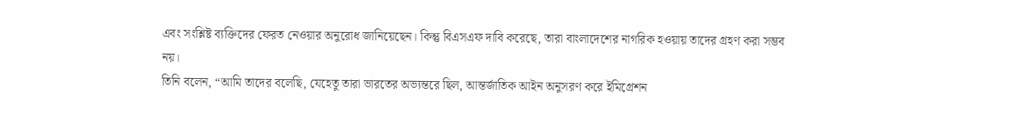এবং সংশ্লিষ্ট ব্যক্তিদের ফেরত নেওয়ার অনুরোধ জানিয়েছেন। কিন্তু বিএসএফ দাবি করেছে, তারা বাংলাদেশের নাগরিক হওয়ায় তাদের গ্রহণ করা সম্ভব নয়।
তিনি বলেন, “আমি তাদের বলেছি, যেহেতু তারা ভারতের অভ্যন্তরে ছিল, আন্তর্জাতিক আইন অনুসরণ করে ইমিগ্রেশন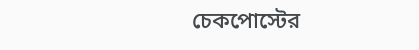চেকপোস্টের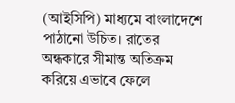(আইসিপি) মাধ্যমে বাংলাদেশে পাঠানো উচিত। রাতের অন্ধকারে সীমান্ত অতিক্রম করিয়ে এভাবে ফেলে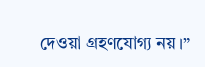দেওয়া গ্রহণযোগ্য নয়।”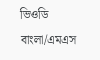ভিওডি বাংলা/এমএস